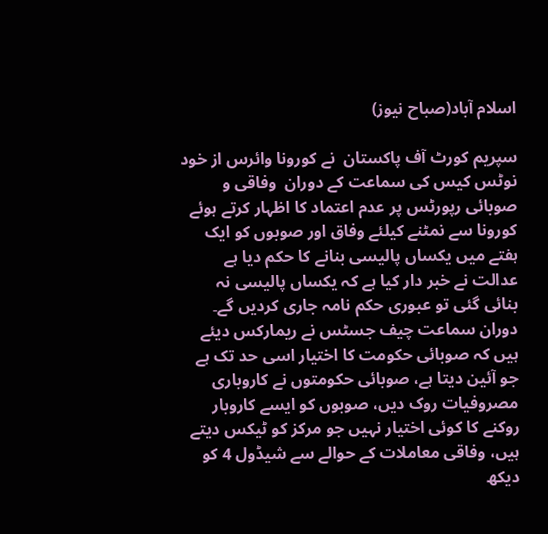اسلام آباد(صباح نیوز)

سپریم کورٹ آف پاکستان  نے کورونا وائرس از خود نوٹس کیس کی سماعت کے دوران  وفاقی و صوبائی رپورٹس پر عدم اعتماد کا اظہار کرتے ہوئے کورونا سے نمٹنے کیلئے وفاق اور صوبوں کو ایک ہفتے میں یکساں پالیسی بنانے کا حکم دیا ہے عدالت نے خبر دار کیا ہے کہ یکساں پالیسی نہ بنائی گئی تو عبوری حکم نامہ جاری کردیں گے۔ دوران سماعت چیف جسٹس نے ریمارکس دیئے ہیں کہ صوبائی حکومت کا اختیار اسی حد تک ہے جو آئین دیتا ہے، صوبائی حکومتوں نے کاروباری مصروفیات روک دیں، صوبوں کو ایسے کاروبار روکنے کا کوئی اختیار نہیں جو مرکز کو ٹیکس دیتے ہیں، وفاقی معاملات کے حوالے سے شیڈول 4 کو دیکھ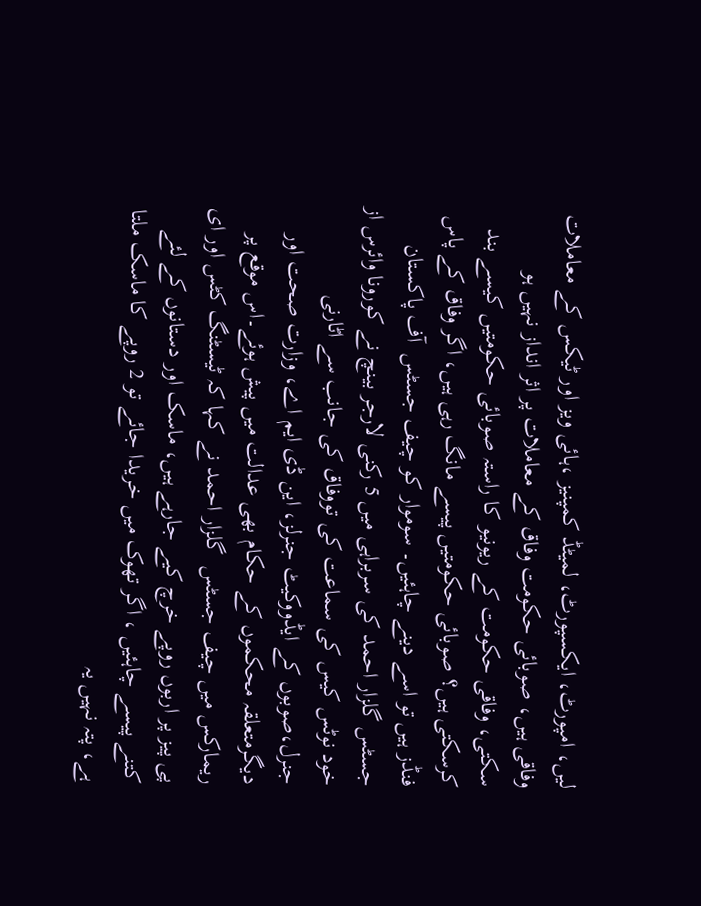لیں، امپورٹ، ایکسپورٹ، لمیٹڈ کمپنیز ،ہائی ویز اور ٹیکس کے معاملات وفاقی ہیں، صوبائی حکومت وفاق کے معاملات پر اثر انداز نہیں ہو سکتی، وفاقی حکومت کے ریونیو کا راستہ صوبائی حکومتیں کیسے بند کرسکتی ہیں؟ صوبائی حکومتیں پیسے مانگ رہی ہیں، اگر وفاق کے پاس فنڈز ہیں تو اسے دینے چاہئیں۔ سوموار کو چیف جسٹس  آف پاکستان جسٹس گلزار احمد کی سربراہی میں 5 رکنی لارجر بینچ نے کورونا وائرس از خود نوٹس کیس کی سماعت کی تووفاق کی جانب سے اٹارنی جنرل،صوبوں کے ایڈووکیٹ جنرلز، این ڈی ایم اے، وزارت صحت اور دیگرمتعلقہ محکموں کے حکام بھی عدالت میں پیش ہوئے۔اس موقع پر ریمارکس میں چیف جسٹس  گلزار احمد نے کہا کہ ٹیسٹنگ کٹس اور ای پی پیز پر اربوں روپے خرچ کیے جارہے ہیں، ماسک اور دستانوں کے لئے کتنے پیسے چاہئیں ، اگر تھوک میں خریدا جائے تو 2 روپے کا ماسک ملتا ہے، پتہ نہیں یہ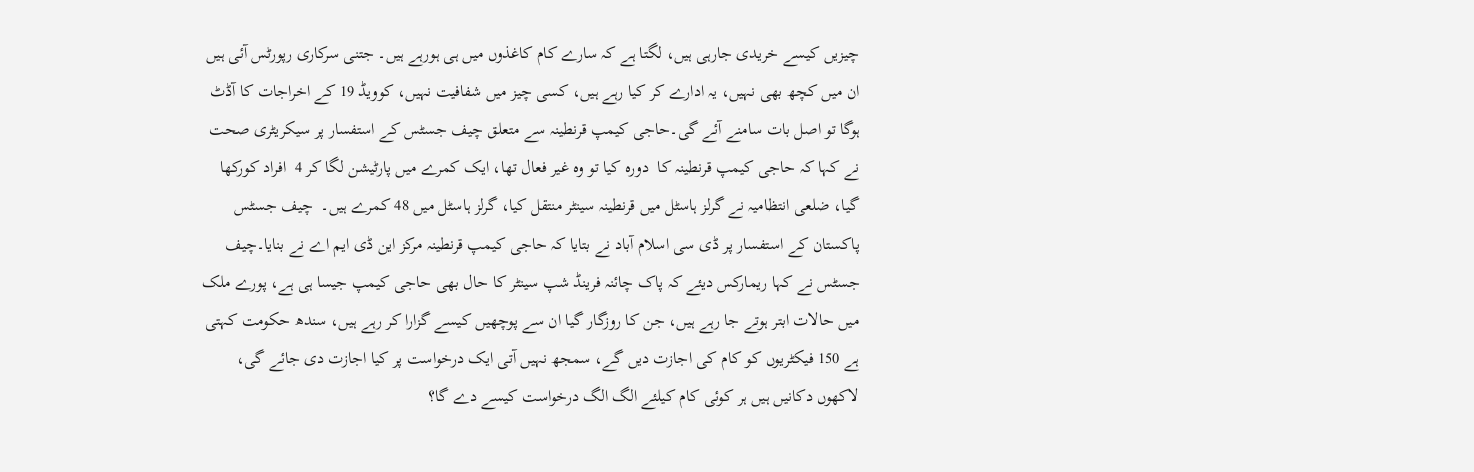چیزیں کیسے خریدی جارہی ہیں، لگتا ہے کہ سارے کام کاغذوں میں ہی ہورہے ہیں۔ جتنی سرکاری رپورٹس آئی ہیں ان میں کچھ بھی نہیں، یہ ادارے کر کیا رہے ہیں، کسی چیز میں شفافیت نہیں، کوویڈ 19 کے اخراجات کا آڈٹ ہوگا تو اصل بات سامنے آئے گی۔حاجی کیمپ قرنطینہ سے متعلق چیف جسٹس کے استفسار پر سیکریٹری صحت نے کہا کہ حاجی کیمپ قرنطینہ کا  دورہ کیا تو وہ غیر فعال تھا، ایک کمرے میں پارٹیشن لگا کر 4  افراد کورکھا گیا، ضلعی انتظامیہ نے گرلز ہاسٹل میں قرنطینہ سینٹر منتقل کیا، گرلز ہاسٹل میں 48 کمرے ہیں۔  چیف جسٹس پاکستان کے استفسار پر ڈی سی اسلام آباد نے بتایا کہ حاجی کیمپ قرنطینہ مرکز این ڈی ایم اے نے بنایا۔چیف جسٹس نے کہا ریمارکس دیئے کہ پاک چائنہ فرینڈ شپ سینٹر کا حال بھی حاجی کیمپ جیسا ہی ہے، پورے ملک میں حالات ابتر ہوتے جا رہے ہیں، جن کا روزگار گیا ان سے پوچھیں کیسے گزارا کر رہے ہیں، سندھ حکومت کہتی ہے 150 فیکٹریوں کو کام کی اجازت دیں گے، سمجھ نہیں آتی ایک درخواست پر کیا اجازت دی جائے گی، لاکھوں دکانیں ہیں ہر کوئی کام کیلئے الگ الگ درخواست کیسے دے گا؟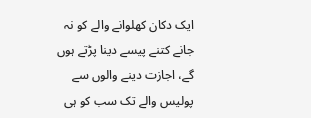ایک دکان کھلوانے والے کو نہ جانے کتنے پیسے دینا پڑتے ہوں گے، اجازت دینے والوں سے پولیس والے تک سب کو ہی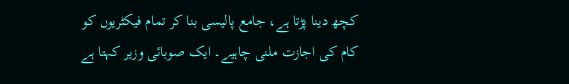کچھ دینا پڑتا ہے، جامع پالیسی بنا کر تمام فیکٹریوں کو کام کی اجازت ملنی چاہیے۔ ایک صوبائی وزیر کہتا ہے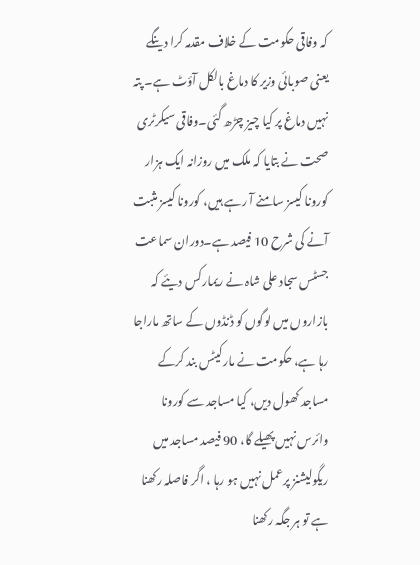کہ وفاقی حکومت کے خلاف مقدمہ کرا دینگے  یعنی صوبائی وزیر کا دماغ بالکل آؤٹ ہے۔ پتہ نہیں دماغ پر کیا چیز چڑھ گئی۔وفاقی سیکرٹری صحت نے بتایا کہ ملک میں روزانہ ایک ہزار کورونا کیسز سامنے آ رہے ہیں، کورونا کیسز مثبت آنے کی شرح 10 فیصد ہے۔دوران سماعت جسٹس سجاد علی شاہ نے ریمارکس دیئے کہ بازاروں میں لوگوں کو ڈنڈوں کے ساتھ ماراجا رہا ہے، حکومت نے مارکیٹس بند کرکے مساجد کھول دیں، کیا مساجد سے کورونا وائرس نہیں پھیلے گا، 90 فیصد مساجد میں ریگولیشنز پرعمل نہیں ہو رہا ، اگر فاصلہ رکھنا ہے تو ہر جگہ رکھنا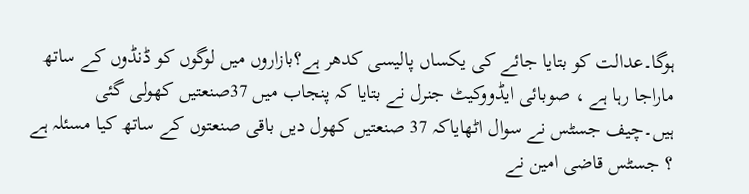ہوگا۔عدالت کو بتایا جائے کی یکساں پالیسی کدھر ہے؟بازاروں میں لوگوں کو ڈنڈوں کے ساتھ ماراجا رہا ہے ، صوبائی ایڈووکیٹ جنرل نے بتایا کہ پنجاب میں 37صنعتیں کھولی گئی ہیں۔چیف جسٹس نے سوال اٹھایاکہ 37 صنعتیں کھول دیں باقی صنعتوں کے ساتھ کیا مسئلہ ہے ؟ جسٹس قاضی امین نے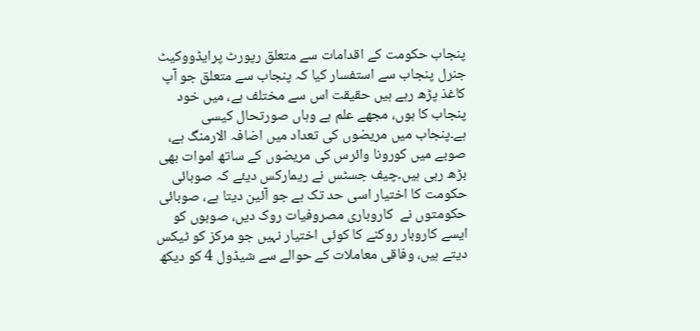پنجاب حکومت کے اقدامات سے متعلق رپورٹ پرایڈووکیٹ جنرل پنجاب سے استفسار کیا کہ پنجاب سے متعلق جو آپ کاغذ پڑھ رہے ہیں حقیقت اس سے مختلف ہے، میں خود پنجاب کا ہوں، مجھے علم ہے وہاں صورتحال کیسی ہے۔پنجاب میں مریضوں کی تعداد میں اضافہ الارمنگ ہے، صوبے میں کورونا وائرس کی مریضوں کے ساتھ اموات بھی بڑھ رہی ہیں۔چیف جسٹس نے ریمارکس دیئے کہ صوبائی حکومت کا اختیار اسی حد تک ہے جو آئین دیتا ہے، صوبائی حکومتوں نے  کاروباری مصروفیات روک دیں، صوبوں کو ایسے کاروبار روکنے کا کوئی اختیار نہیں جو مرکز کو ٹیکس دیتے ہیں، وفاقی معاملات کے حوالے سے شیڈول 4 کو دیکھ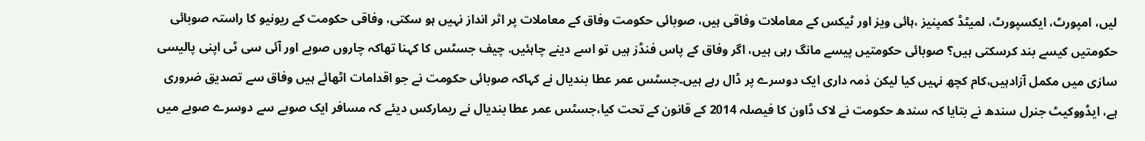لیں، امپورٹ، ایکسپورٹ، لمیٹڈ کمپنیز ،ہائی ویز اور ٹیکس کے معاملات وفاقی ہیں، صوبائی حکومت وفاق کے معاملات پر اثر انداز نہیں ہو سکتی، وفاقی حکومت کے ریونیو کا راستہ صوبائی حکومتیں کیسے بند کرسکتی ہیں؟ صوبائی حکومتیں پیسے مانگ رہی ہیں، اگر وفاق کے پاس فنڈز ہیں تو اسے دینے چاہئیں. چیف جسٹس کا کہنا تھاکہ چاروں صوبے اور آئی سی ٹی اپنی پالیسی سازی میں مکمل آزادہیں،کام کچھ نہیں کیا لیکن ذمہ داری ایک دوسرے پر ڈال رہے ہیں۔جسٹس عمر عطا بندیال نے کہاکہ صوبائی حکومت نے جو اقدامات اٹھائے ہیں وفاق سے تصدیق ضروری ہے، ایڈووکیٹ جنرل سندھ نے بتایا کہ سندھ حکومت نے لاک ڈاون کا فیصلہ 2014 کے قانون کے تحت کیا،جسٹس عمر عطا بندیال نے ریمارکس دیئے کہ مسافر ایک صوبے سے دوسرے صوبے میں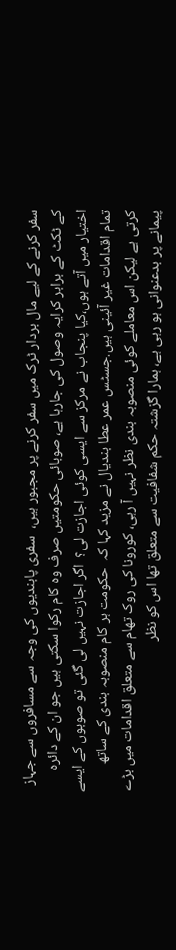سفر کرنے کے لیے مال بردار ٹرک میں سفر کرنے پر مجبور ہیں،  سفری پابندیوں کی وجہ سے مسافروں سے جہاز کے ٹکٹ کے برابر کرایہ وصول کی جارہا ہے، صوبائی حکومتیں صرف وہ کام رکوا سکتی ہیں جو ان کے دائرہ اختیار میں آتے ہوں،کیا پنجاب نے مرکز سے ایسی کوئی اجازت لی؟  اگر اجازت نہیں لی گئی تو صوبوں کے ایسے تمام اقدامات غیر آئینی ہیں.جسٹس عمر عطا بندیال نے مزید کہا کہ  حکومت ہر کام منصوبہ بندی کے ساتھ کرتی ہے لیکن اس معاملے کوئی منصوبہ بندی نظر نہیں آ رہی، کورونا کی روک تھام سے متعلق اقدامات میں بڑے پیمانے پر بدعنوانی ہو رہی ہے، ہمارا گزشتہ حکم شفافیت سے متعلق تھا اس کو نظر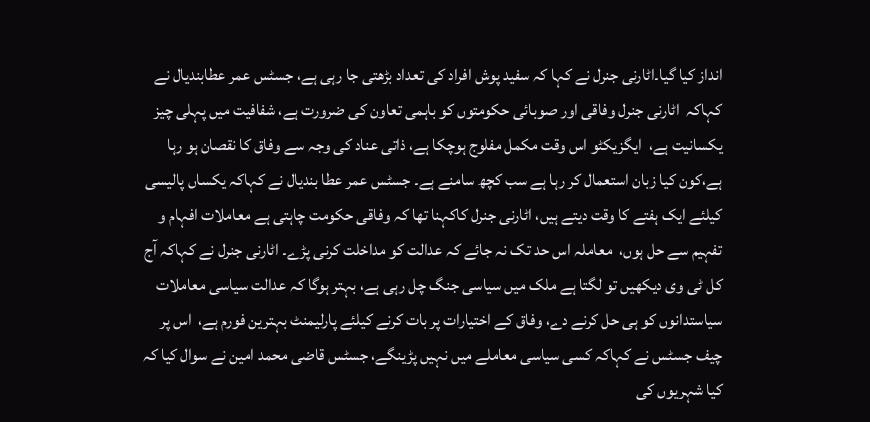انداز کیا گیا۔اٹارنی جنرل نے کہا کہ سفید پوش افراد کی تعداد بڑھتی جا رہی ہے، جسٹس عمر عطابندیال نے کہاکہ  اٹارنی جنرل وفاقی اور صوبائی حکومتوں کو باہمی تعاون کی ضرورت ہے، شفافیت میں پہلی چیز یکسانیت ہے،  ایگزیکٹو اس وقت مکمل مفلوج ہوچکا ہے، ذاتی عناد کی وجہ سے وفاق کا نقصان ہو رہا ہے،کون کیا زبان استعمال کر رہا ہے سب کچھ سامنے ہے۔ جسٹس عمر عطا بندیال نے کہاکہ یکساں پالیسی کیلئے ایک ہفتے کا وقت دیتے ہیں، اٹارنی جنرل کاکہنا تھا کہ وفاقی حکومت چاہتی ہے معاملات افہام و تفہیم سے حل ہوں،  معاملہ اس حد تک نہ جائے کہ عدالت کو مداخلت کرنی پڑے۔ اٹارنی جنرل نے کہاکہ آج کل ٹی وی دیکھیں تو لگتا ہے ملک میں سیاسی جنگ چل رہی ہے، بہتر ہوگا کہ عدالت سیاسی معاملات سیاستدانوں کو ہی حل کرنے دے، وفاق کے اختیارات پر بات کرنے کیلئے پارلیمنٹ بہترین فورم ہے،  اس پر چیف جسٹس نے کہاکہ کسی سیاسی معاملے میں نہیں پڑینگے، جسٹس قاضی محمد امین نے سوال کیا کہ کیا شہریوں کی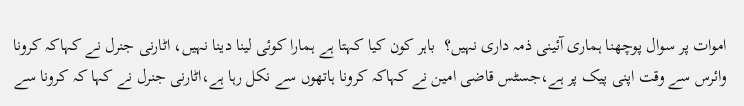اموات پر سوال پوچھنا ہماری آئینی ذمہ داری نہیں؟  باہر کون کیا کہتا ہے ہمارا کوئی لینا دینا نہیں، اٹارنی جنرل نے کہاکہ کرونا وائرس سے وقت اپنی پیک پر ہے،جسٹس قاضی امین نے کہاکہ کرونا ہاتھوں سے نکل رہا ہے،اٹارنی جنرل نے کہا کہ کرونا سے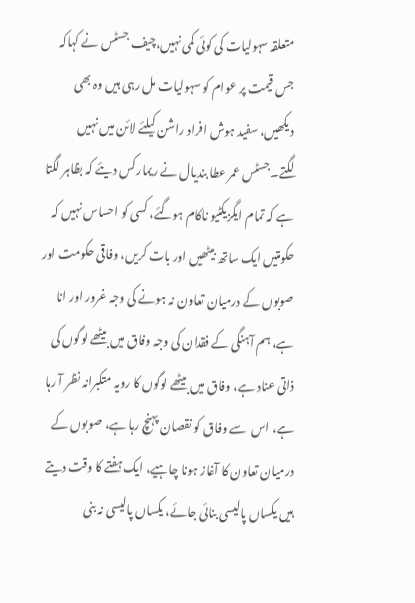متعلقہ سہولیات کی کوئی کمی نہیں،چیف جسٹس نے کہاکہ جس قیمت پر عوام کو سہولیات مل رہی ہیں وہ بھی دیکھیں، سفید ہوش افراد راشن کیلئے لائن میں نہیں لگتے۔جسٹس عمر عطا بندیال نے ریمارکس دیئے کہ بظاہر لگتا ہے کہ تمام ایگزیکٹیو ناکام ہوگئے، کسی کو احساس نہیں کہ حکومتیں ایک ساتھ بیٹھیں اور بات کریں، وفاقی حکومت اور صوبوں کے درمیان تعاون نہ ہونے کی وجہ غرور اور انا ہے، ہم آہنگی کے فقدان کی وجہ وفاق میں بیٹھے لوگوں کی ذاتی عناد ہے، وفاق میں بیٹھے لوگوں کا رویہ متکبرانہ نظر آ رہا ہے، اس  سے وفاق کو نقصان پہنچ رہا ہے، صوبوں کے درمیان تعاون کا آغاز ہونا چاہیے، ایک ہفتے کا وقت دیتے ہیں یکساں پالیسی بنائی جائے، یکساں پالیسی نہ بنی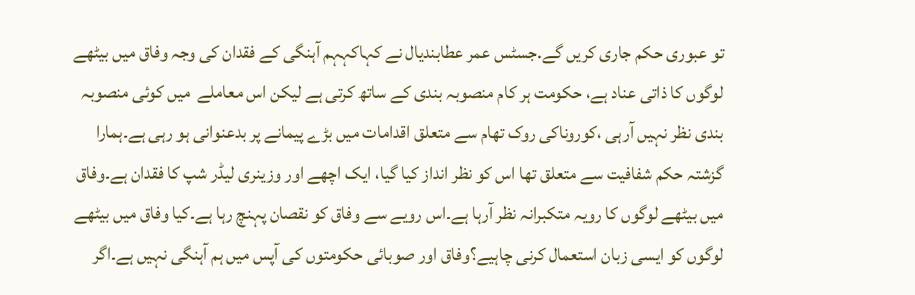تو عبوری حکم جاری کریں گے.جسٹس عمر عطابندیال نے کہاکہہم آہنگی کے فقدان کی وجہ وفاق میں بیٹھے لوگوں کا ذاتی عناد ہے، حکومت ہر کام منصوبہ بندی کے ساتھ کرتی ہے لیکن اس معاملے  میں کوئی منصوبہ بندی نظر نہیں آرہی ،کوروناکی روک تھام سے متعلق اقدامات میں بڑے پیمانے پر بدعنوانی ہو رہی ہے۔ہمارا گزشتہ حکم شفافیت سے متعلق تھا اس کو نظر انداز کیا گیا، ایک اچھے اور وزینری لیڈر شپ کا فقدان ہے۔وفاق میں بیٹھے لوگوں کا رویہ متکبرانہ نظر آرہا ہے۔اس رویے سے وفاق کو نقصان پہنچ رہا ہے۔کیا وفاق میں بیٹھے لوگوں کو ایسی زبان استعمال کرنی چاہیے؟وفاق اور صوبائی حکومتوں کی آپس میں ہم آہنگی نہیں ہے۔اگر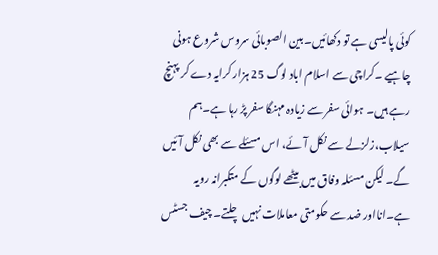کوئی پالیسی ہے تو دکھائیں۔بین الصوبائی سروس شروع ہونی چاہیے ۔کراچی سے اسلام اباد لوگ 25 ہزار کرایہ دے کر پہنچ رہے ہیں۔ ہوائی سفر سے زیادہ مہنگا سفر پڑ رہا ہے۔ہم سیلاب،زلزلے سے نکل آئے، اس مسئلے سے بھی نکل آئیں گے۔ لیکن مسئلہ وفاق میں بیٹھے لوگوں کے متکبرانہ رویہ ہے۔انااور ضد سے حکومتی معاملات نہیں چلتے۔ چیف جسٹس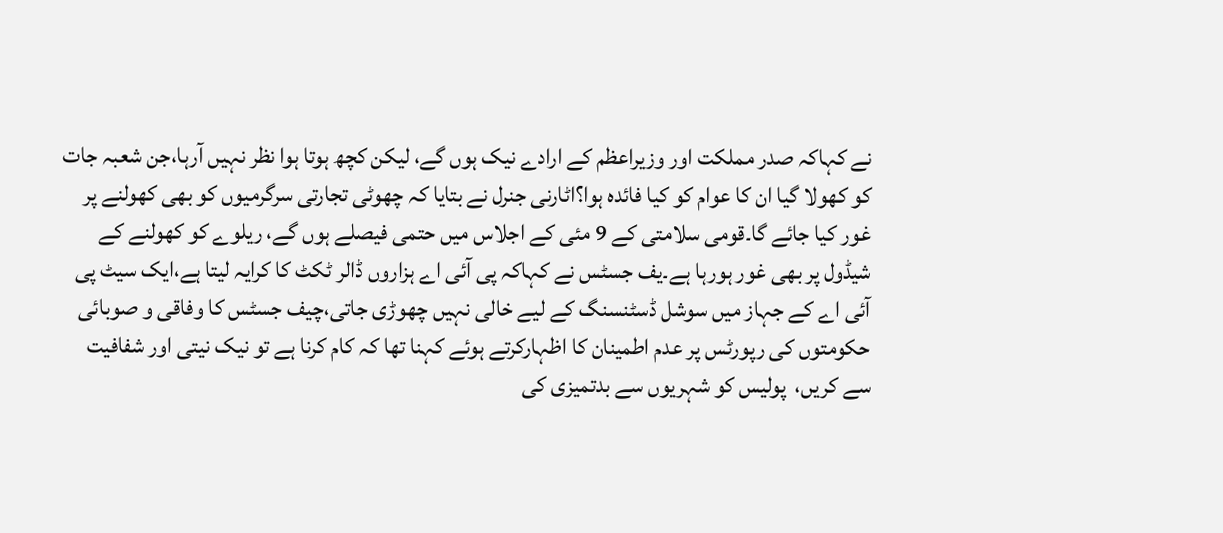نے کہاکہ صدر مملکت اور وزیراعظم کے ارادے نیک ہوں گے، لیکن کچھ ہوتا ہوا نظر نہیں آرہا،جن شعبہ جات کو کھولا گیا ان کا عوام کو کیا فائدہ ہوا؟اٹارنی جنرل نے بتایا کہ چھوٹی تجارتی سرگرمیوں کو بھی کھولنے پر غور کیا جائے گا۔قومی سلامتی کے 9 مئی کے اجلاس میں حتمی فیصلے ہوں گے، ریلوے کو کھولنے کے شیڈول پر بھی غور ہورہا ہے۔یف جسٹس نے کہاکہ پی آئی اے ہزاروں ڈالر ٹکٹ کا کرایہ لیتا ہے،ایک سیٹ پی آئی اے کے جہاز میں سوشل ڈسٹنسنگ کے لیے خالی نہیں چھوڑی جاتی،چیف جسٹس کا وفاقی و صوبائی حکومتوں کی رپورٹس پر عدم اطمینان کا اظہارکرتے ہوئے کہنا تھا کہ کام کرنا ہے تو نیک نیتی اور شفافیت سے کریں،  پولیس کو شہریوں سے بدتمیزی کی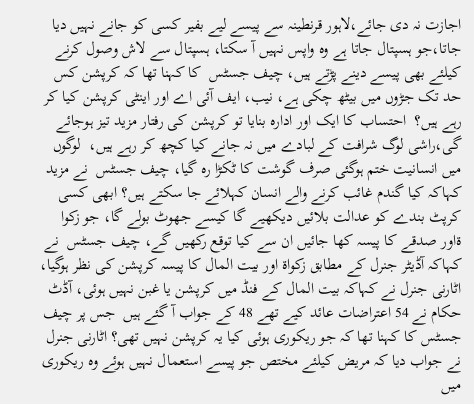اجازت نہ دی جائے،لاہور قرنطینہ سے پیسے لیے بفیر کسی کو جانے نہیں دیا جاتا،جو ہسپتال جاتا ہے وہ واپس نہیں آ سکتا، ہسپتال سے لاش وصول کرنے کیلئے بھی پیسے دینے پڑتے ہیں، چیف جسٹس  کا کہنا تھا کہ کرپشن کس حد تک جڑوں میں بیٹھ چکی ہے، نیب، ایف آئی اے اور اینٹی کرپشن کیا کر رہے ہیں؟  احتساب کا ایک اور ادارہ بنایا تو کرپشن کی رفتار مزید تیز ہوجائے گی،راشی لوگ شرافت کے لبادے میں نہ جانے کیا کچھ کر رہے ہیں،  لوگوں میں انسانیت ختم ہوگئی صرف گوشت کا ٹکڑا رہ گیا، چیف جسٹس  نے مزید کہاکہ کیا گندم غائب کرنے والے انسان کہلائے جا سکتے ہیں؟ ابھی کسی کرپٹ بندے کو عدالت بلائیں دیکھیے گا کیسے جھوٹ بولے گا، جو زکوا ةاور صدقے کا پیسہ کھا جائیں ان سے کیا توقع رکھیں گے، چیف جسٹس  نے کہاکہ آڈیٹر جنرل کے مطابق زکواة اور بیت المال کا پیسہ کرپشن کی نظر ہوگیا، اٹارنی جنرل نے کہاکہ بیت المال کے فنڈ میں کرپشن یا غبن نہیں ہوئی، آڈٹ حکام نے 54 اعتراضات عائد کیے تھے 48 کے جواب آ گئے ہیں  جس پر چیف جسٹس کا کہنا تھا کہ جو ریکوری ہوئی کیا یہ کرپشن نہیں تھی؟ اٹارنی جنرل نے جواب دیا کہ مریض کیلئے مختص جو پیسے استعمال نہیں ہوئے وہ ریکوری میں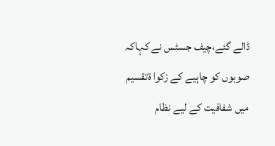ڈالے گئے،چیف جسٹس نے کہاکہ صوبوں کو چاہیے کے زکوا ةتقسیم میں شفافیت کے لیے نظام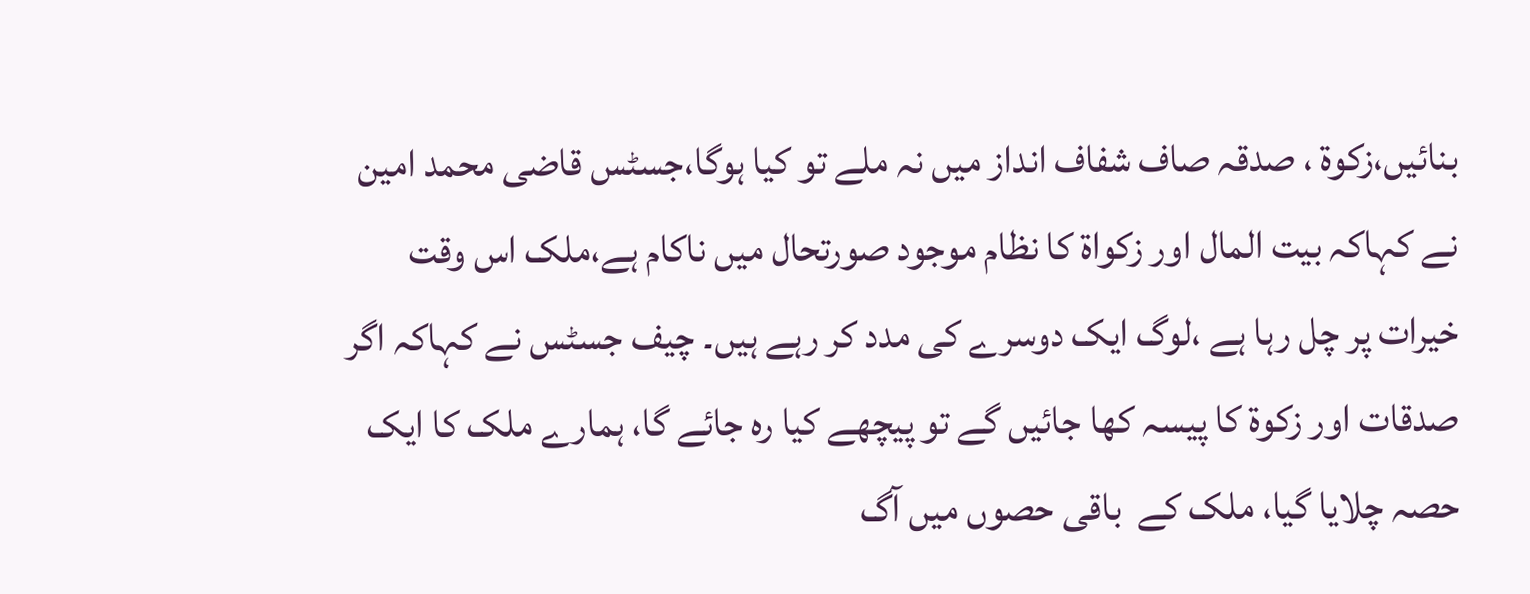بنائیں،زکوة ، صدقہ صاف شفاف انداز میں نہ ملے تو کیا ہوگا،جسٹس قاضی محمد امین نے کہاکہ بیت المال اور زکواة کا نظام موجود صورتحال میں ناکام ہے،ملک اس وقت خیرات پر چل رہا ہے ،لوگ ایک دوسرے کی مدد کر رہے ہیں۔ چیف جسٹس نے کہاکہ اگر صدقات اور زکوة کا پیسہ کھا جائیں گے تو پیچھے کیا رہ جائے گا، ہمارے ملک کا ایک حصہ چلایا گیا، ملک کے  باقی حصوں میں آگ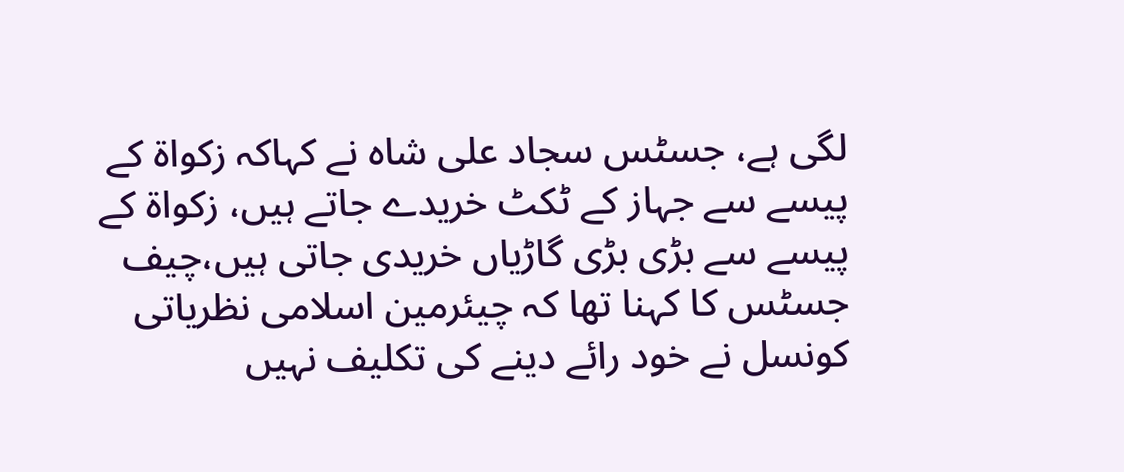لگی ہے، جسٹس سجاد علی شاہ نے کہاکہ زکواة کے پیسے سے جہاز کے ٹکٹ خریدے جاتے ہیں، زکواة کے پیسے سے بڑی بڑی گاڑیاں خریدی جاتی ہیں،چیف جسٹس کا کہنا تھا کہ چیئرمین اسلامی نظریاتی کونسل نے خود رائے دینے کی تکلیف نہیں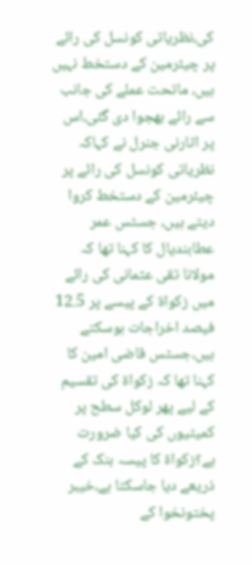کی،نظریاتی کونسل کی رائے پر چیئرمین کے دستخط نہیں ہیں، ماتحت عملے کی جانب سے رائے بھجوا دی گئی،اس پر اٹارنی جنرل نے کہاکہ نظریاتی کونسل کی رائے پر چیئرمین کے دستخط کروا دیتے ہیں، جسٹس عمر عطابندیال کا کہنا تھا کہ مولانا تقی عثمانی کی رائے میں زکواة کے پیسے پر 12.5 فیصد اخراجات ہوسکتے ہیں،جسٹس قاضی امین کا کہنا تھا کہ زکواة کی تقسیم کے لیے پھر لوکل سطح پر کمیٹیوں کی کیا ضرورت ہے؟زکواة کا پیسہ بنک کے ذریعے دیا جاسکتا ہے،خیبر پختونخوا کے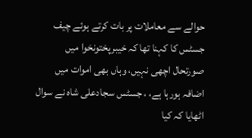حوالے سے معاملات پر بات کرتے ہوئے چیف جسٹس کا کہنا تھا کہ خیبرپختونخوا میں صورتحال اچھی نہیں، وہاں بھی اموات میں اضافہ ہورہا ہے، ، جسٹس سجادعلی شاہ نے سوال اٹھایا کہ کیا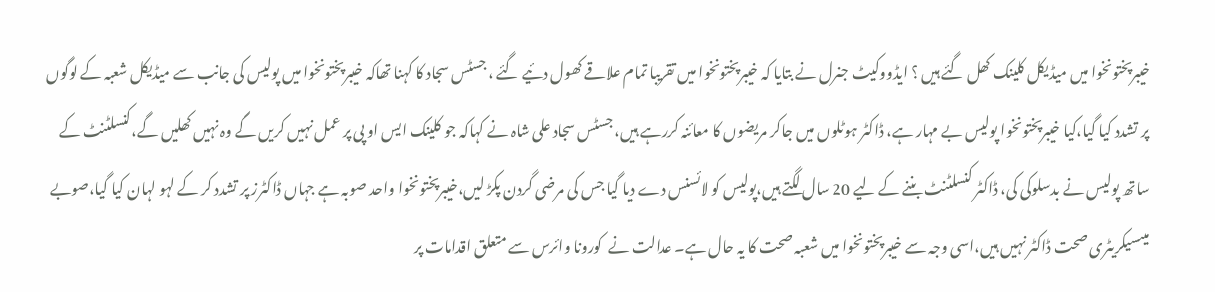خیبرپختونخوا میں میڈیکل کلینک کھل گئے ہیں ؟ ایڈووکیٹ جنرل نے بتایا کہ خیبرپختونخوا میں تقریبا تمام علاقے کھول دئیے گئے ، جسٹس سجاد کا کہنا تھاکہ خیبرپختونخوا میں پولیس کی جانب سے میڈیکل شعبہ کے لوگوں پر تشدد کیا گیا،کیا خیبرپختونخوا پولیس بے مہار ہے، ڈاکٹر ہوٹلوں میں جاکر مریضوں کا معائنہ کررہے ہیں، جسٹس سجاد علی شاہ نے کہاکہ جو کلینک ایس او پی پر عمل نہیں کریں گے وہ نہیں کھلیں گے،کنسلٹنٹ کے ساتھ پولیس نے بدسلوکی کی، ڈاکٹر کنسلٹنٹ بننے کے لیے 20 سال لگتے ہیں،پولیس کو لائسنس دے دیا گیا جس کی مرضی گردن پکڑ لیں،خیبرپختونخوا واحد صوبہ ہے جہاں ڈاکٹرز پر تشدد کر کے لہو لہان کیا گیا،صوبے میںسیکریٹری صحت ڈاکٹر نہیں ہیں،اسی وجہ سے خیبرپختونخوا میں شعبہ صحت کا یہ حال ہے۔ عدالت نے  کورونا وائرس سے متعلق اقدامات پر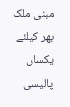مبنی ملک بھر کیلئے یکساں پالیسی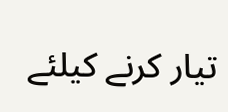تیار کرنے کیلئے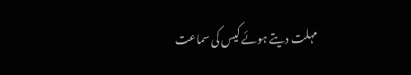مہلت دیتے ہوئے کیس کی سماعت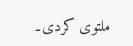ملتوی کردی۔